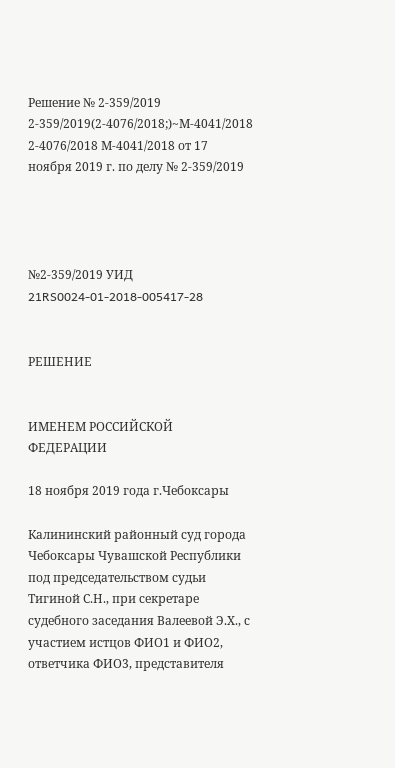Решение № 2-359/2019 2-359/2019(2-4076/2018;)~М-4041/2018 2-4076/2018 М-4041/2018 от 17 ноября 2019 г. по делу № 2-359/2019




№2-359/2019 УИД 21RS0024-01-2018-005417-28


РЕШЕНИЕ


ИМЕНЕМ РОССИЙСКОЙ ФЕДЕРАЦИИ

18 ноября 2019 года г.Чебоксары

Калининский районный суд города Чебоксары Чувашской Республики под председательством судьи Тигиной С.Н., при секретаре судебного заседания Валеевой Э.Х., с участием истцов ФИО1 и ФИО2, ответчика ФИО3, представителя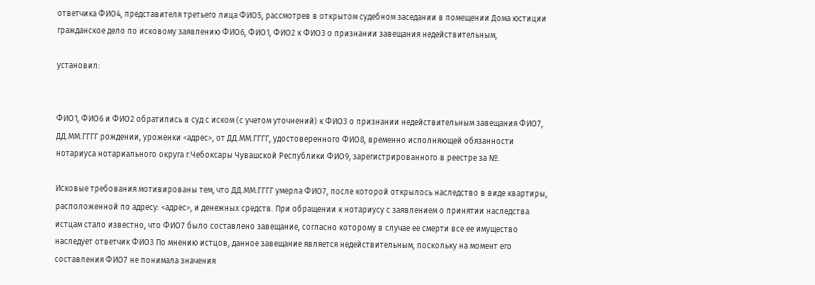ответчика ФИО4, представителя третьего лица ФИО5, рассмотрев в открытом судебном заседании в помещении Дома юстиции гражданское дело по исковому заявлению ФИО6, ФИО1, ФИО2 к ФИО3 о признании завещания недействительным,

установил:


ФИО1, ФИО6 и ФИО2 обратились в суд с иском (с учетом уточнений) к ФИО3 о признании недействительным завещания ФИО7, ДД.ММ.ГГГГ рождении, уроженки <адрес>, от ДД.ММ.ГГГГ, удостоверенного ФИО8, временно исполняющей обязанности нотариуса нотариального округа г.Чебоксары Чувашской Республики ФИО9, зарегистрированного в реестре за №.

Исковые требования мотивированы тем, что ДД.ММ.ГГГГ умерла ФИО7, после которой открылось наследство в виде квартиры, расположенной по адресу: <адрес>, и денежных средств. При обращении к нотариусу с заявлением о принятии наследства истцам стало известно, что ФИО7 было составлено завещание, согласно которому в случае ее смерти все ее имущество наследует ответчик ФИО3 По мнению истцов, данное завещание является недействительным, поскольку на момент его составления ФИО7 не понимала значения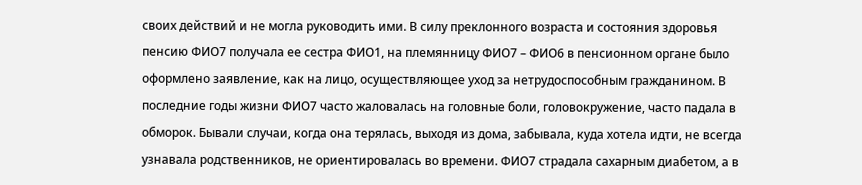своих действий и не могла руководить ими. В силу преклонного возраста и состояния здоровья пенсию ФИО7 получала ее сестра ФИО1, на племянницу ФИО7 – ФИО6 в пенсионном органе было оформлено заявление, как на лицо, осуществляющее уход за нетрудоспособным гражданином. В последние годы жизни ФИО7 часто жаловалась на головные боли, головокружение, часто падала в обморок. Бывали случаи, когда она терялась, выходя из дома, забывала, куда хотела идти, не всегда узнавала родственников, не ориентировалась во времени. ФИО7 страдала сахарным диабетом, а в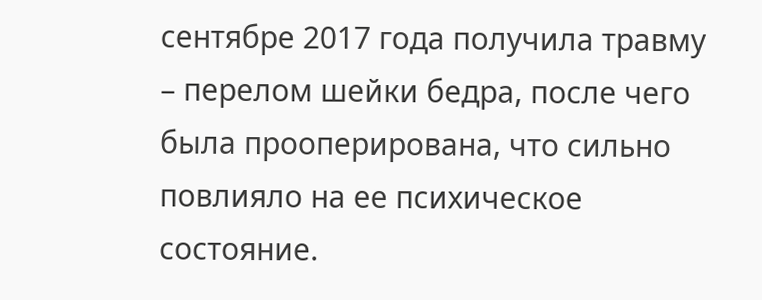сентябре 2017 года получила травму – перелом шейки бедра, после чего была прооперирована, что сильно повлияло на ее психическое состояние.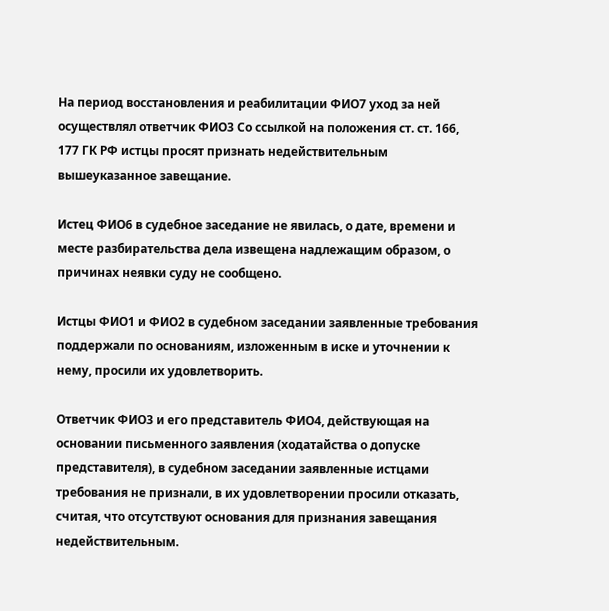На период восстановления и реабилитации ФИО7 уход за ней осуществлял ответчик ФИО3 Со ссылкой на положения ст. ст. 166, 177 ГК РФ истцы просят признать недействительным вышеуказанное завещание.

Истец ФИО6 в судебное заседание не явилась, о дате, времени и месте разбирательства дела извещена надлежащим образом, о причинах неявки суду не сообщено.

Истцы ФИО1 и ФИО2 в судебном заседании заявленные требования поддержали по основаниям, изложенным в иске и уточнении к нему, просили их удовлетворить.

Ответчик ФИО3 и его представитель ФИО4, действующая на основании письменного заявления (ходатайства о допуске представителя), в судебном заседании заявленные истцами требования не признали, в их удовлетворении просили отказать, считая, что отсутствуют основания для признания завещания недействительным.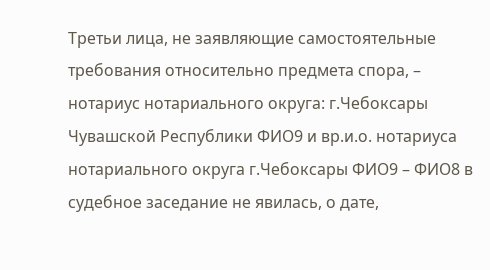Третьи лица, не заявляющие самостоятельные требования относительно предмета спора, – нотариус нотариального округа: г.Чебоксары Чувашской Республики ФИО9 и вр.и.о. нотариуса нотариального округа г.Чебоксары ФИО9 – ФИО8 в судебное заседание не явилась, о дате,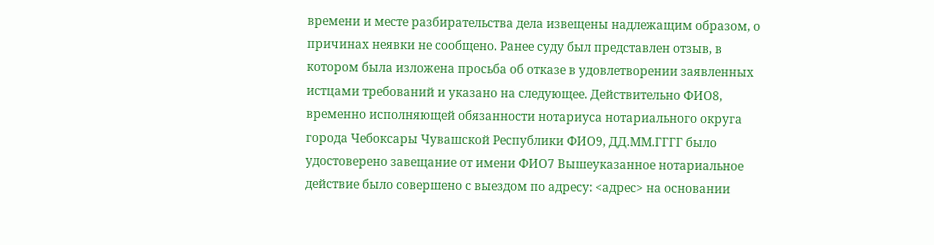времени и месте разбирательства дела извещены надлежащим образом, о причинах неявки не сообщено. Ранее суду был представлен отзыв, в котором была изложена просьба об отказе в удовлетворении заявленных истцами требований и указано на следующее. Действительно ФИО8, временно исполняющей обязанности нотариуса нотариального округа города Чебоксары Чувашской Республики ФИО9, ДД.ММ.ГГГГ было удостоверено завещание от имени ФИО7 Вышеуказанное нотариальное действие было совершено с выездом по адресу: <адрес> на основании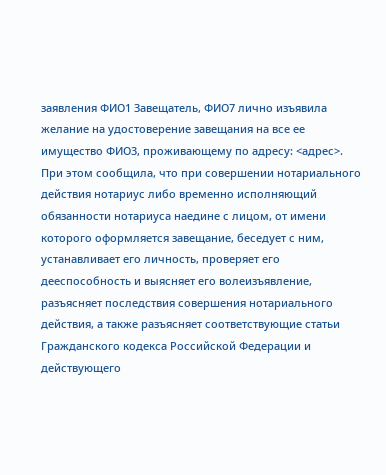заявления ФИО1 Завещатель, ФИО7 лично изъявила желание на удостоверение завещания на все ее имущество ФИО3, проживающему по адресу: <адрес>. При этом сообщила, что при совершении нотариального действия нотариус либо временно исполняющий обязанности нотариуса наедине с лицом, от имени которого оформляется завещание, беседует с ним, устанавливает его личность, проверяет его дееспособность и выясняет его волеизъявление, разъясняет последствия совершения нотариального действия, а также разъясняет соответствующие статьи Гражданского кодекса Российской Федерации и действующего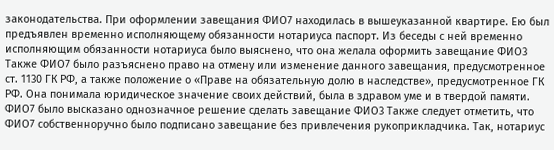законодательства. При оформлении завещания ФИО7 находилась в вышеуказанной квартире. Ею был предъявлен временно исполняющему обязанности нотариуса паспорт. Из беседы с ней временно исполняющим обязанности нотариуса было выяснено, что она желала оформить завещание ФИО3 Также ФИО7 было разъяснено право на отмену или изменение данного завещания, предусмотренное ст. 1130 ГК РФ, а также положение о «Праве на обязательную долю в наследстве», предусмотренное ГК РФ. Она понимала юридическое значение своих действий, была в здравом уме и в твердой памяти. ФИО7 было высказано однозначное решение сделать завещание ФИО3 Также следует отметить, что ФИО7 собственноручно было подписано завещание без привлечения рукоприкладчика. Так, нотариус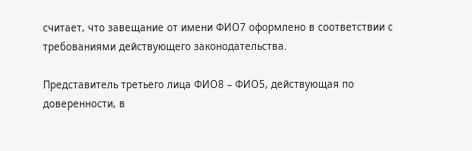считает, что завещание от имени ФИО7 оформлено в соответствии с требованиями действующего законодательства.

Представитель третьего лица ФИО8 – ФИО5, действующая по доверенности, в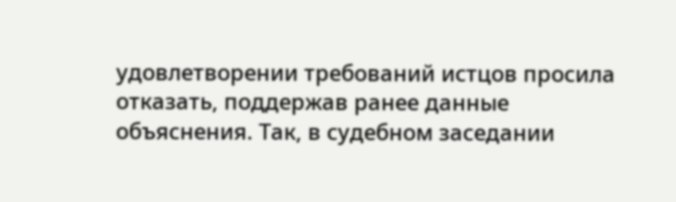удовлетворении требований истцов просила отказать, поддержав ранее данные объяснения. Так, в судебном заседании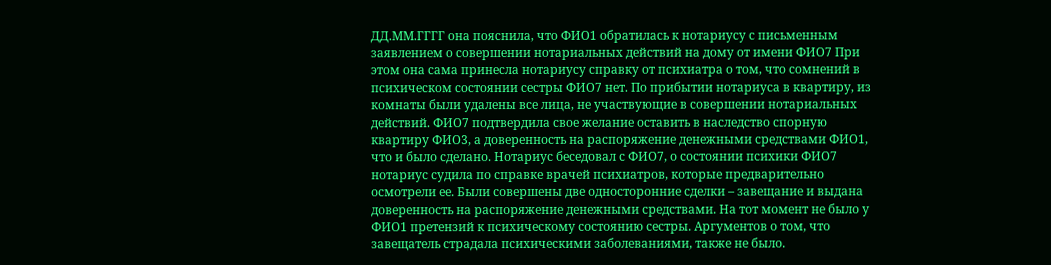ДД.ММ.ГГГГ она пояснила, что ФИО1 обратилась к нотариусу с письменным заявлением о совершении нотариальных действий на дому от имени ФИО7 При этом она сама принесла нотариусу справку от психиатра о том, что сомнений в психическом состоянии сестры ФИО7 нет. По прибытии нотариуса в квартиру, из комнаты были удалены все лица, не участвующие в совершении нотариальных действий. ФИО7 подтвердила свое желание оставить в наследство спорную квартиру ФИО3, а доверенность на распоряжение денежными средствами ФИО1, что и было сделано. Нотариус беседовал с ФИО7, о состоянии психики ФИО7 нотариус судила по справке врачей психиатров, которые предварительно осмотрели ее. Были совершены две односторонние сделки – завещание и выдана доверенность на распоряжение денежными средствами. На тот момент не было у ФИО1 претензий к психическому состоянию сестры. Аргументов о том, что завещатель страдала психическими заболеваниями, также не было.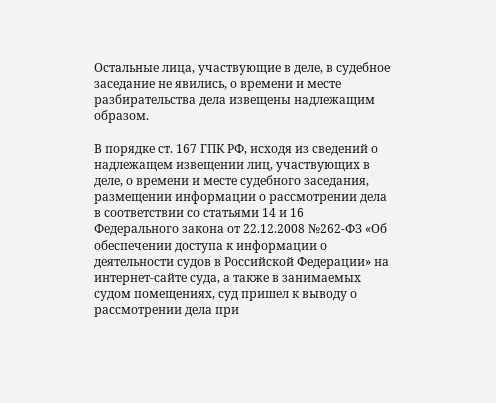Остальные лица, участвующие в деле, в судебное заседание не явились, о времени и месте разбирательства дела извещены надлежащим образом.

В порядке ст. 167 ГПК РФ, исходя из сведений о надлежащем извещении лиц, участвующих в деле, о времени и месте судебного заседания, размещении информации о рассмотрении дела в соответствии со статьями 14 и 16 Федерального закона от 22.12.2008 №262-ФЗ «Об обеспечении доступа к информации о деятельности судов в Российской Федерации» на интернет-сайте суда, а также в занимаемых судом помещениях, суд пришел к выводу о рассмотрении дела при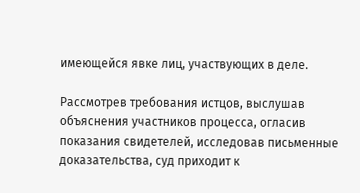имеющейся явке лиц, участвующих в деле.

Рассмотрев требования истцов, выслушав объяснения участников процесса, огласив показания свидетелей, исследовав письменные доказательства, суд приходит к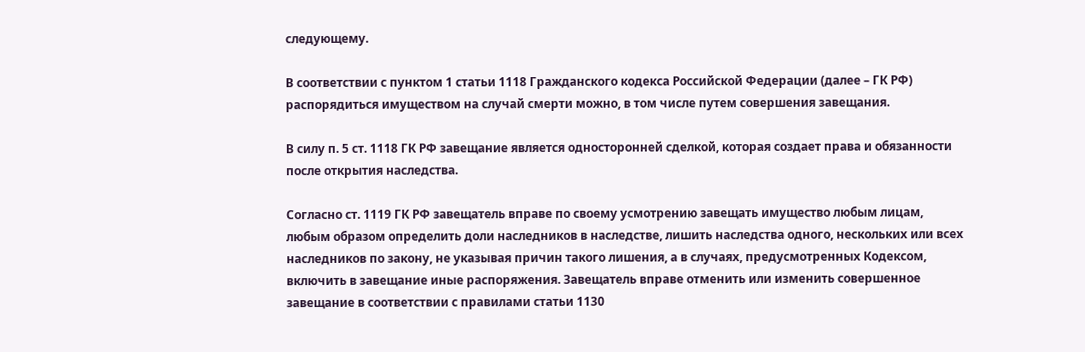следующему.

В соответствии с пунктом 1 статьи 1118 Гражданского кодекса Российской Федерации (далее – ГК РФ) распорядиться имуществом на случай смерти можно, в том числе путем совершения завещания.

В силу п. 5 ст. 1118 ГК РФ завещание является односторонней сделкой, которая создает права и обязанности после открытия наследства.

Согласно ст. 1119 ГК РФ завещатель вправе по своему усмотрению завещать имущество любым лицам, любым образом определить доли наследников в наследстве, лишить наследства одного, нескольких или всех наследников по закону, не указывая причин такого лишения, а в случаях, предусмотренных Кодексом, включить в завещание иные распоряжения. Завещатель вправе отменить или изменить совершенное завещание в соответствии с правилами статьи 1130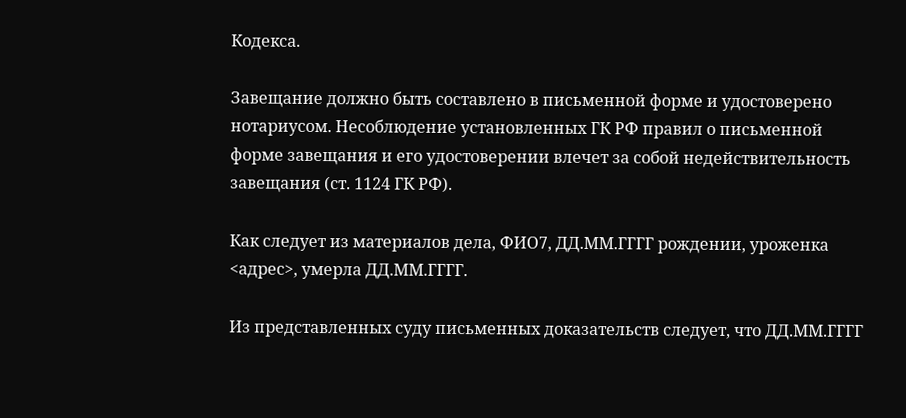Кодекса.

Завещание должно быть составлено в письменной форме и удостоверено нотариусом. Несоблюдение установленных ГК РФ правил о письменной форме завещания и его удостоверении влечет за собой недействительность завещания (ст. 1124 ГК РФ).

Как следует из материалов дела, ФИО7, ДД.ММ.ГГГГ рождении, уроженка <адрес>, умерла ДД.ММ.ГГГГ.

Из представленных суду письменных доказательств следует, что ДД.ММ.ГГГГ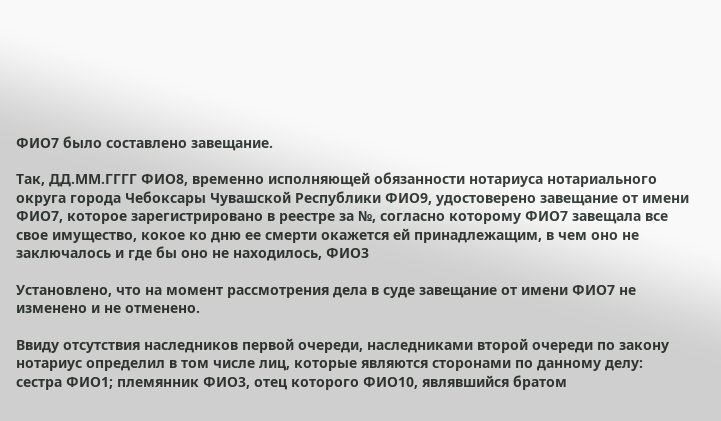ФИО7 было составлено завещание.

Так, ДД.ММ.ГГГГ ФИО8, временно исполняющей обязанности нотариуса нотариального округа города Чебоксары Чувашской Республики ФИО9, удостоверено завещание от имени ФИО7, которое зарегистрировано в реестре за №, согласно которому ФИО7 завещала все свое имущество, кокое ко дню ее смерти окажется ей принадлежащим, в чем оно не заключалось и где бы оно не находилось, ФИО3

Установлено, что на момент рассмотрения дела в суде завещание от имени ФИО7 не изменено и не отменено.

Ввиду отсутствия наследников первой очереди, наследниками второй очереди по закону нотариус определил в том числе лиц, которые являются сторонами по данному делу: сестра ФИО1; племянник ФИО3, отец которого ФИО10, являвшийся братом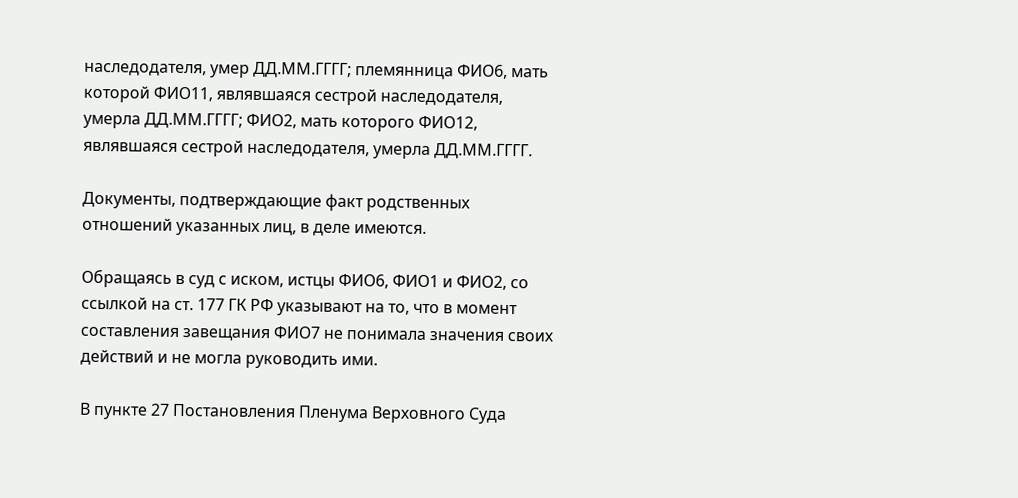наследодателя, умер ДД.ММ.ГГГГ; племянница ФИО6, мать которой ФИО11, являвшаяся сестрой наследодателя, умерла ДД.ММ.ГГГГ; ФИО2, мать которого ФИО12, являвшаяся сестрой наследодателя, умерла ДД.ММ.ГГГГ.

Документы, подтверждающие факт родственных отношений указанных лиц, в деле имеются.

Обращаясь в суд с иском, истцы ФИО6, ФИО1 и ФИО2, со ссылкой на ст. 177 ГК РФ указывают на то, что в момент составления завещания ФИО7 не понимала значения своих действий и не могла руководить ими.

В пункте 27 Постановления Пленума Верховного Суда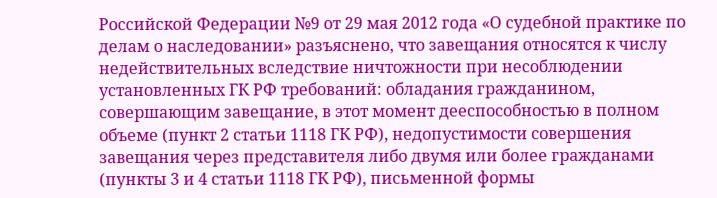Российской Федерации №9 от 29 мая 2012 года «О судебной практике по делам о наследовании» разъяснено, что завещания относятся к числу недействительных вследствие ничтожности при несоблюдении установленных ГК РФ требований: обладания гражданином, совершающим завещание, в этот момент дееспособностью в полном объеме (пункт 2 статьи 1118 ГК РФ), недопустимости совершения завещания через представителя либо двумя или более гражданами (пункты 3 и 4 статьи 1118 ГК РФ), письменной формы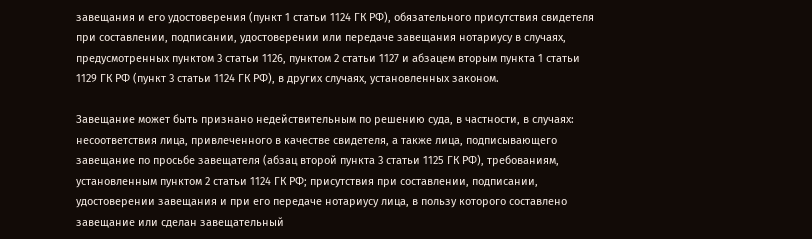завещания и его удостоверения (пункт 1 статьи 1124 ГК РФ), обязательного присутствия свидетеля при составлении, подписании, удостоверении или передаче завещания нотариусу в случаях, предусмотренных пунктом 3 статьи 1126, пунктом 2 статьи 1127 и абзацем вторым пункта 1 статьи 1129 ГК РФ (пункт 3 статьи 1124 ГК РФ), в других случаях, установленных законом.

Завещание может быть признано недействительным по решению суда, в частности, в случаях: несоответствия лица, привлеченного в качестве свидетеля, а также лица, подписывающего завещание по просьбе завещателя (абзац второй пункта 3 статьи 1125 ГК РФ), требованиям, установленным пунктом 2 статьи 1124 ГК РФ; присутствия при составлении, подписании, удостоверении завещания и при его передаче нотариусу лица, в пользу которого составлено завещание или сделан завещательный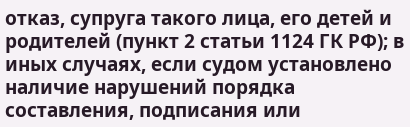отказ, супруга такого лица, его детей и родителей (пункт 2 статьи 1124 ГК РФ); в иных случаях, если судом установлено наличие нарушений порядка составления, подписания или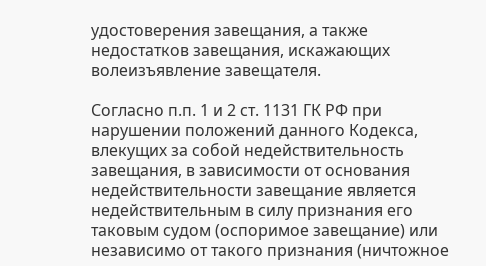удостоверения завещания, а также недостатков завещания, искажающих волеизъявление завещателя.

Согласно п.п. 1 и 2 ст. 1131 ГК РФ при нарушении положений данного Кодекса, влекущих за собой недействительность завещания, в зависимости от основания недействительности завещание является недействительным в силу признания его таковым судом (оспоримое завещание) или независимо от такого признания (ничтожное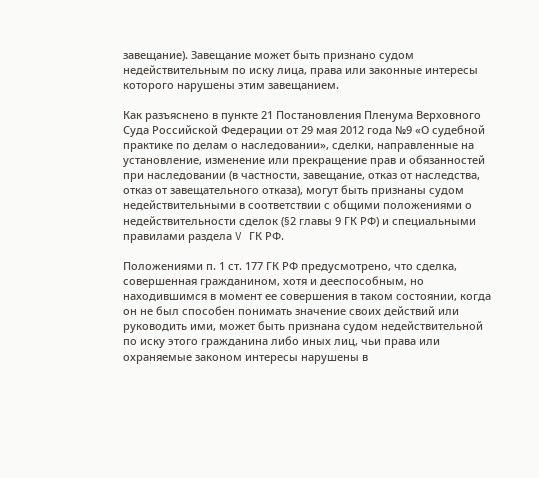завещание). Завещание может быть признано судом недействительным по иску лица, права или законные интересы которого нарушены этим завещанием.

Как разъяснено в пункте 21 Постановления Пленума Верховного Суда Российской Федерации от 29 мая 2012 года №9 «О судебной практике по делам о наследовании», сделки, направленные на установление, изменение или прекращение прав и обязанностей при наследовании (в частности, завещание, отказ от наследства, отказ от завещательного отказа), могут быть признаны судом недействительными в соответствии с общими положениями о недействительности сделок (§2 главы 9 ГК РФ) и специальными правилами раздела V ГК РФ.

Положениями п. 1 ст. 177 ГК РФ предусмотрено, что сделка, совершенная гражданином, хотя и дееспособным, но находившимся в момент ее совершения в таком состоянии, когда он не был способен понимать значение своих действий или руководить ими, может быть признана судом недействительной по иску этого гражданина либо иных лиц, чьи права или охраняемые законом интересы нарушены в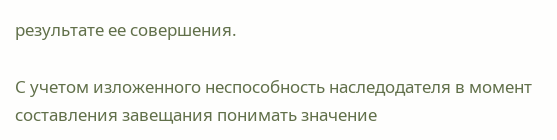результате ее совершения.

С учетом изложенного неспособность наследодателя в момент составления завещания понимать значение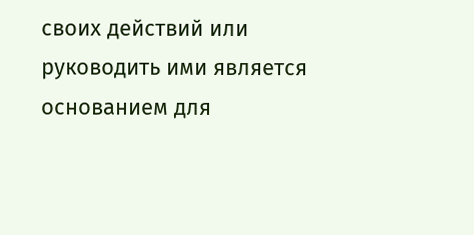своих действий или руководить ими является основанием для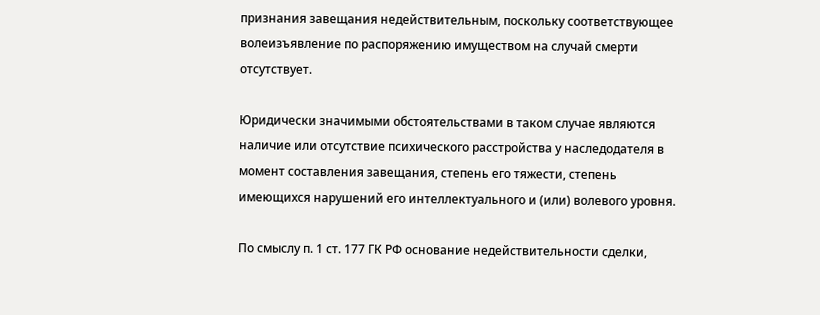признания завещания недействительным, поскольку соответствующее волеизъявление по распоряжению имуществом на случай смерти отсутствует.

Юридически значимыми обстоятельствами в таком случае являются наличие или отсутствие психического расстройства у наследодателя в момент составления завещания, степень его тяжести, степень имеющихся нарушений его интеллектуального и (или) волевого уровня.

По смыслу п. 1 ст. 177 ГК РФ основание недействительности сделки,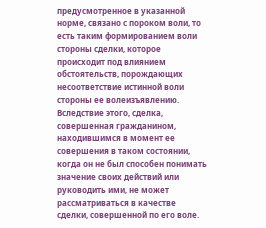предусмотренное в указанной норме, связано с пороком воли, то есть таким формированием воли стороны сделки, которое происходит под влиянием обстоятельств, порождающих несоответствие истинной воли стороны ее волеизъявлению. Вследствие этого, сделка, совершенная гражданином, находившимся в момент ее совершения в таком состоянии, когда он не был способен понимать значение своих действий или руководить ими, не может рассматриваться в качестве сделки, совершенной по его воле.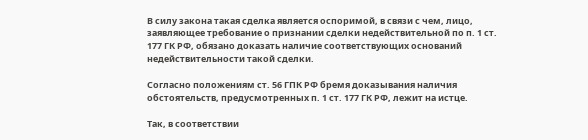В силу закона такая сделка является оспоримой, в связи с чем, лицо, заявляющее требование о признании сделки недействительной по п. 1 ст. 177 ГК РФ, обязано доказать наличие соответствующих оснований недействительности такой сделки.

Согласно положениям ст. 56 ГПК РФ бремя доказывания наличия обстоятельств, предусмотренных п. 1 ст. 177 ГК РФ, лежит на истце.

Так, в соответствии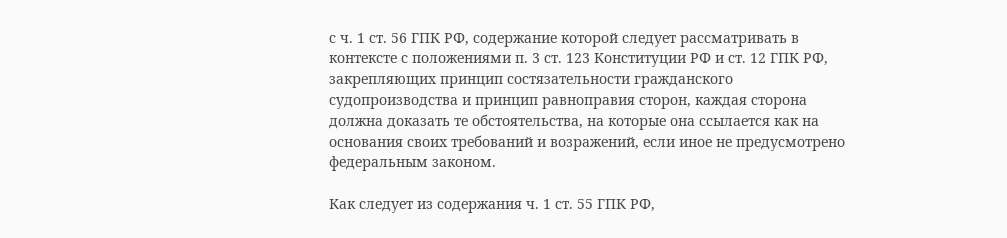с ч. 1 ст. 56 ГПК РФ, содержание которой следует рассматривать в контексте с положениями п. 3 ст. 123 Конституции РФ и ст. 12 ГПК РФ, закрепляющих принцип состязательности гражданского судопроизводства и принцип равноправия сторон, каждая сторона должна доказать те обстоятельства, на которые она ссылается как на основания своих требований и возражений, если иное не предусмотрено федеральным законом.

Как следует из содержания ч. 1 ст. 55 ГПК РФ,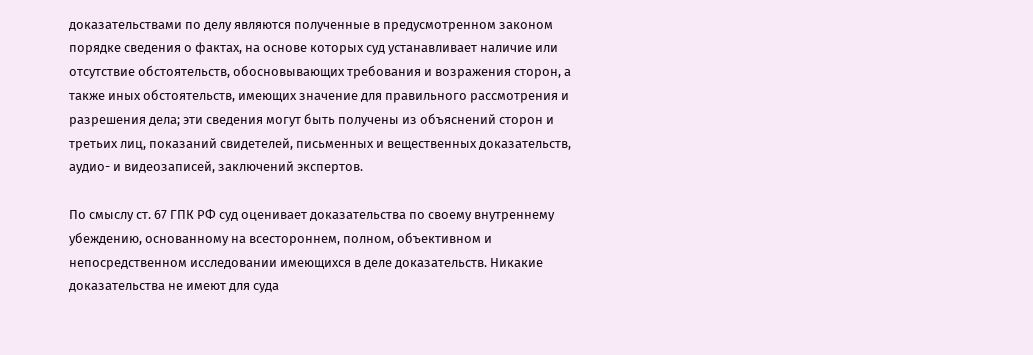доказательствами по делу являются полученные в предусмотренном законом порядке сведения о фактах, на основе которых суд устанавливает наличие или отсутствие обстоятельств, обосновывающих требования и возражения сторон, а также иных обстоятельств, имеющих значение для правильного рассмотрения и разрешения дела; эти сведения могут быть получены из объяснений сторон и третьих лиц, показаний свидетелей, письменных и вещественных доказательств, аудио- и видеозаписей, заключений экспертов.

По смыслу ст. 67 ГПК РФ суд оценивает доказательства по своему внутреннему убеждению, основанному на всестороннем, полном, объективном и непосредственном исследовании имеющихся в деле доказательств. Никакие доказательства не имеют для суда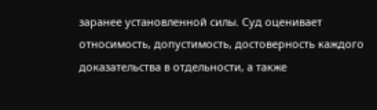заранее установленной силы. Суд оценивает относимость, допустимость, достоверность каждого доказательства в отдельности, а также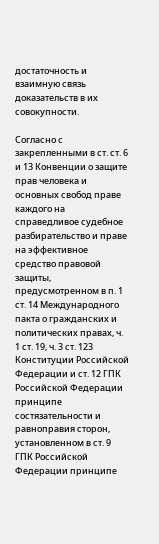достаточность и взаимную связь доказательств в их совокупности.

Согласно с закрепленными в ст. ст. 6 и 13 Конвенции о защите прав человека и основных свобод праве каждого на справедливое судебное разбирательство и праве на эффективное средство правовой защиты, предусмотренном в п. 1 ст. 14 Международного пакта о гражданских и политических правах, ч. 1 ст. 19, ч. 3 ст. 123 Конституции Российской Федерации и ст. 12 ГПК Российской Федерации принципе состязательности и равноправия сторон, установленном в ст. 9 ГПК Российской Федерации принципе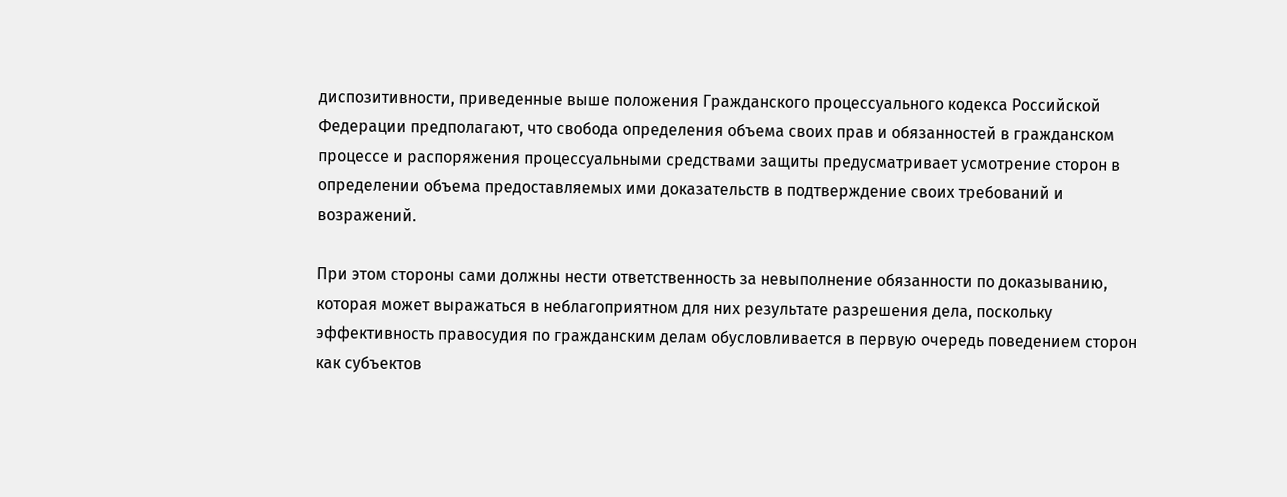диспозитивности, приведенные выше положения Гражданского процессуального кодекса Российской Федерации предполагают, что свобода определения объема своих прав и обязанностей в гражданском процессе и распоряжения процессуальными средствами защиты предусматривает усмотрение сторон в определении объема предоставляемых ими доказательств в подтверждение своих требований и возражений.

При этом стороны сами должны нести ответственность за невыполнение обязанности по доказыванию, которая может выражаться в неблагоприятном для них результате разрешения дела, поскольку эффективность правосудия по гражданским делам обусловливается в первую очередь поведением сторон как субъектов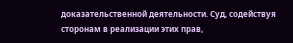доказательственной деятельности. Суд, содействуя сторонам в реализации этих прав,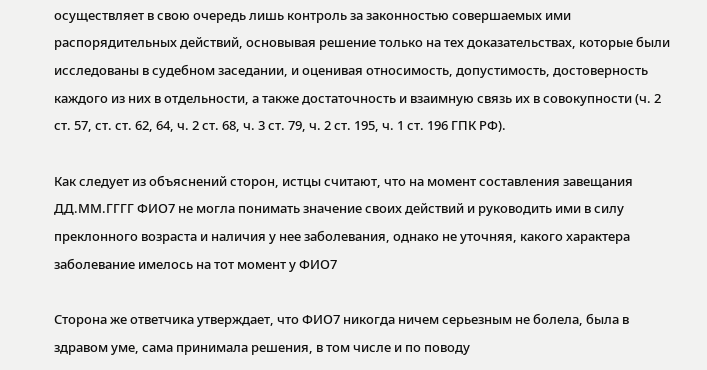осуществляет в свою очередь лишь контроль за законностью совершаемых ими распорядительных действий, основывая решение только на тех доказательствах, которые были исследованы в судебном заседании, и оценивая относимость, допустимость, достоверность каждого из них в отдельности, а также достаточность и взаимную связь их в совокупности (ч. 2 ст. 57, ст. ст. 62, 64, ч. 2 ст. 68, ч. 3 ст. 79, ч. 2 ст. 195, ч. 1 ст. 196 ГПК РФ).

Как следует из объяснений сторон, истцы считают, что на момент составления завещания ДД.ММ.ГГГГ ФИО7 не могла понимать значение своих действий и руководить ими в силу преклонного возраста и наличия у нее заболевания, однако не уточняя, какого характера заболевание имелось на тот момент у ФИО7

Сторона же ответчика утверждает, что ФИО7 никогда ничем серьезным не болела, была в здравом уме, сама принимала решения, в том числе и по поводу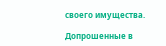своего имущества.

Допрошенные в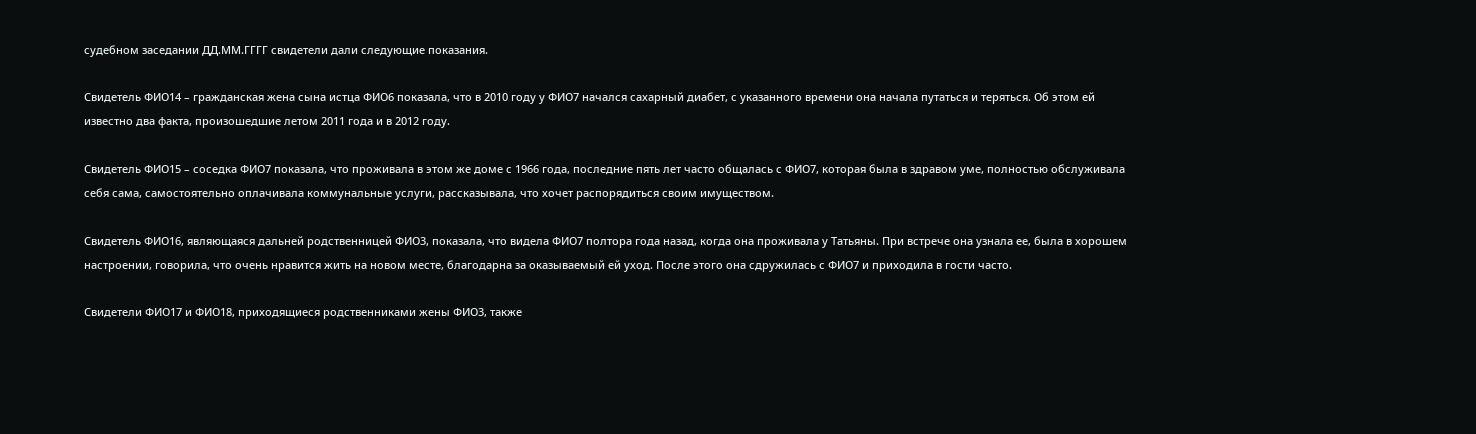судебном заседании ДД.ММ.ГГГГ свидетели дали следующие показания.

Свидетель ФИО14 – гражданская жена сына истца ФИО6 показала, что в 2010 году у ФИО7 начался сахарный диабет, с указанного времени она начала путаться и теряться. Об этом ей известно два факта, произошедшие летом 2011 года и в 2012 году.

Свидетель ФИО15 – соседка ФИО7 показала, что проживала в этом же доме с 1966 года, последние пять лет часто общалась с ФИО7, которая была в здравом уме, полностью обслуживала себя сама, самостоятельно оплачивала коммунальные услуги, рассказывала, что хочет распорядиться своим имуществом.

Свидетель ФИО16, являющаяся дальней родственницей ФИО3, показала, что видела ФИО7 полтора года назад, когда она проживала у Татьяны. При встрече она узнала ее, была в хорошем настроении, говорила, что очень нравится жить на новом месте, благодарна за оказываемый ей уход. После этого она сдружилась с ФИО7 и приходила в гости часто.

Свидетели ФИО17 и ФИО18, приходящиеся родственниками жены ФИО3, также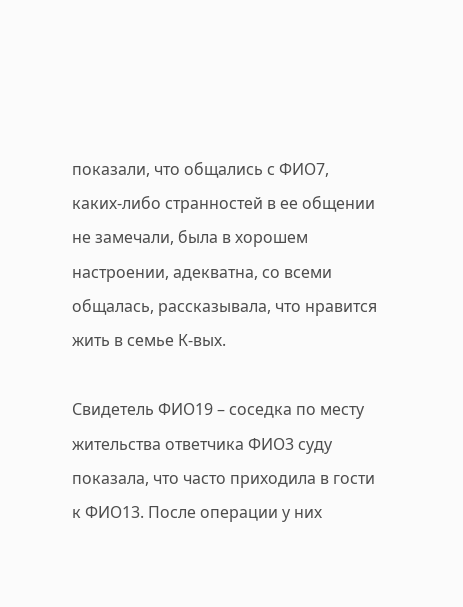показали, что общались с ФИО7, каких-либо странностей в ее общении не замечали, была в хорошем настроении, адекватна, со всеми общалась, рассказывала, что нравится жить в семье К-вых.

Свидетель ФИО19 – соседка по месту жительства ответчика ФИО3 суду показала, что часто приходила в гости к ФИО13. После операции у них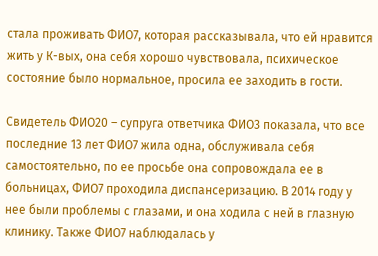стала проживать ФИО7, которая рассказывала, что ей нравится жить у К-вых, она себя хорошо чувствовала, психическое состояние было нормальное, просила ее заходить в гости.

Свидетель ФИО20 – супруга ответчика ФИО3 показала, что все последние 13 лет ФИО7 жила одна, обслуживала себя самостоятельно, по ее просьбе она сопровождала ее в больницах, ФИО7 проходила диспансеризацию. В 2014 году у нее были проблемы с глазами, и она ходила с ней в глазную клинику. Также ФИО7 наблюдалась у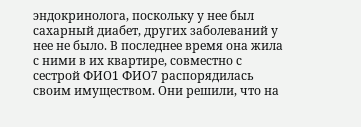эндокринолога, поскольку у нее был сахарный диабет, других заболеваний у нее не было. В последнее время она жила с ними в их квартире, совместно с сестрой ФИО1 ФИО7 распорядилась своим имуществом. Они решили, что на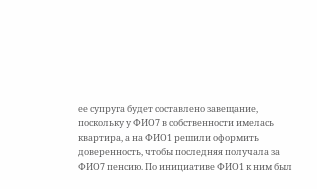ее супруга будет составлено завещание, поскольку у ФИО7 в собственности имелась квартира, а на ФИО1 решили оформить доверенность, чтобы последняя получала за ФИО7 пенсию. По инициативе ФИО1 к ним был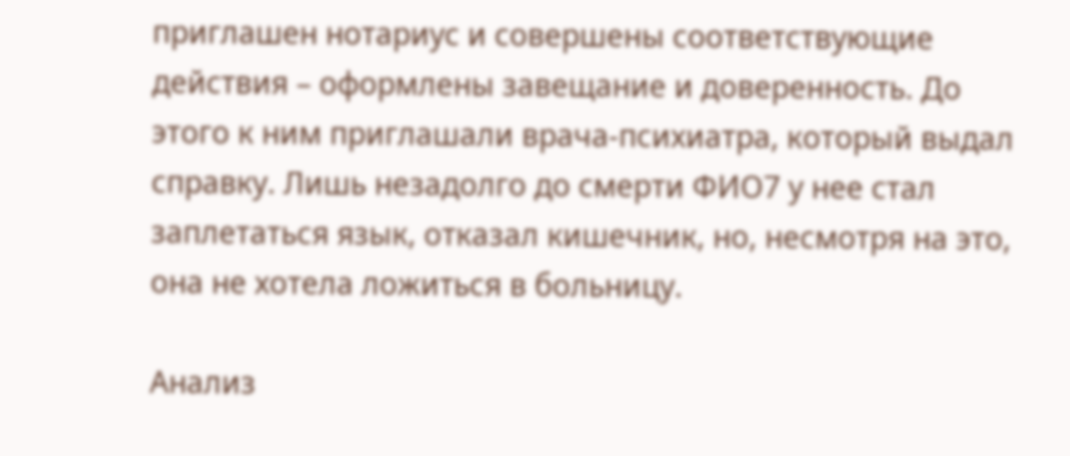приглашен нотариус и совершены соответствующие действия – оформлены завещание и доверенность. До этого к ним приглашали врача-психиатра, который выдал справку. Лишь незадолго до смерти ФИО7 у нее стал заплетаться язык, отказал кишечник, но, несмотря на это, она не хотела ложиться в больницу.

Анализ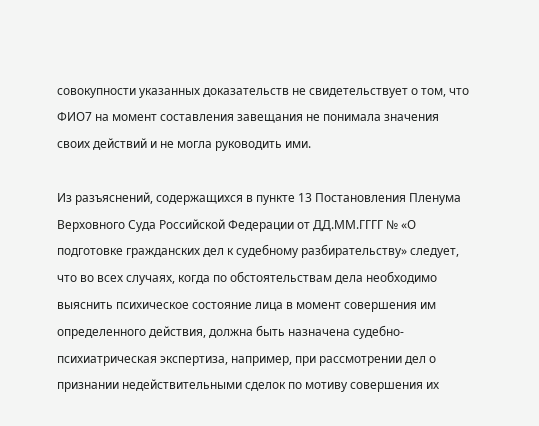совокупности указанных доказательств не свидетельствует о том, что ФИО7 на момент составления завещания не понимала значения своих действий и не могла руководить ими.

Из разъяснений, содержащихся в пункте 13 Постановления Пленума Верховного Суда Российской Федерации от ДД.ММ.ГГГГ № «О подготовке гражданских дел к судебному разбирательству» следует, что во всех случаях, когда по обстоятельствам дела необходимо выяснить психическое состояние лица в момент совершения им определенного действия, должна быть назначена судебно-психиатрическая экспертиза, например, при рассмотрении дел о признании недействительными сделок по мотиву совершения их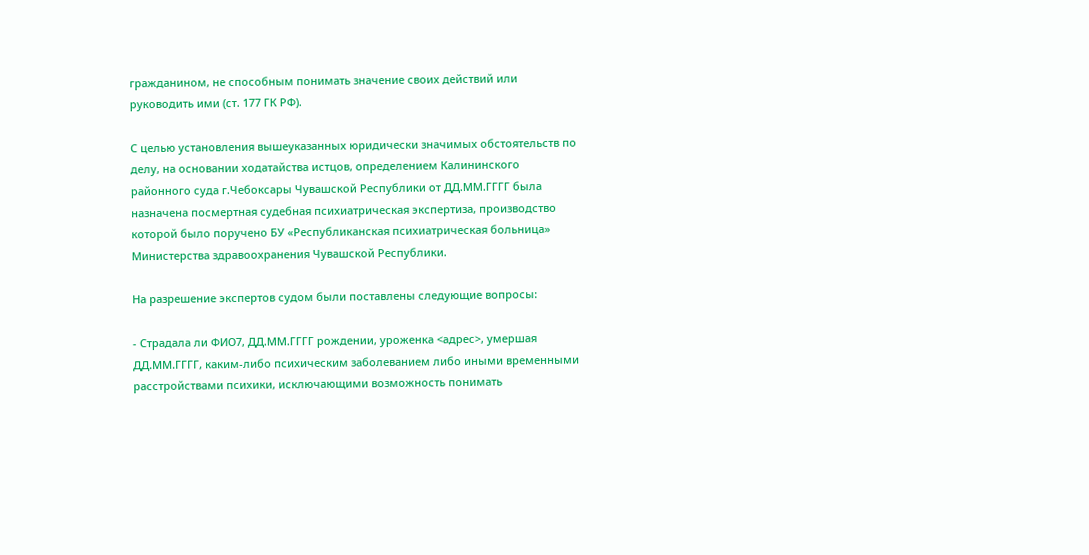гражданином, не способным понимать значение своих действий или руководить ими (ст. 177 ГК РФ).

С целью установления вышеуказанных юридически значимых обстоятельств по делу, на основании ходатайства истцов, определением Калининского районного суда г.Чебоксары Чувашской Республики от ДД.ММ.ГГГГ была назначена посмертная судебная психиатрическая экспертиза, производство которой было поручено БУ «Республиканская психиатрическая больница» Министерства здравоохранения Чувашской Республики.

На разрешение экспертов судом были поставлены следующие вопросы:

- Страдала ли ФИО7, ДД.ММ.ГГГГ рождении, уроженка <адрес>, умершая ДД.ММ.ГГГГ, каким-либо психическим заболеванием либо иными временными расстройствами психики, исключающими возможность понимать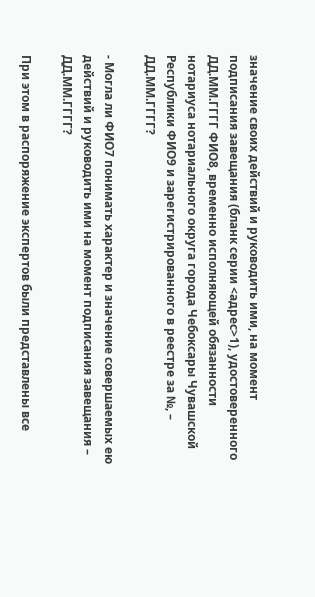значение своих действий и руководить ими, на момент подписания завещания (бланк серии <адрес>1), удостоверенного ДД.ММ.ГГГГ ФИО8, временно исполняющей обязанности нотариуса нотариального округа города Чебоксары Чувашской Республики ФИО9 и зарегистрированного в реестре за №, – ДД.ММ.ГГГГ?

- Могла ли ФИО7 понимать характер и значение совершаемых ею действий и руководить ими на момент подписания завещания – ДД.ММ.ГГГГ?

При этом в распоряжение экспертов были представлены все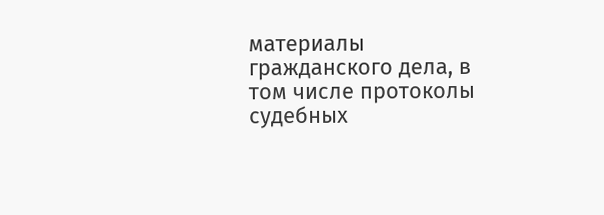материалы гражданского дела, в том числе протоколы судебных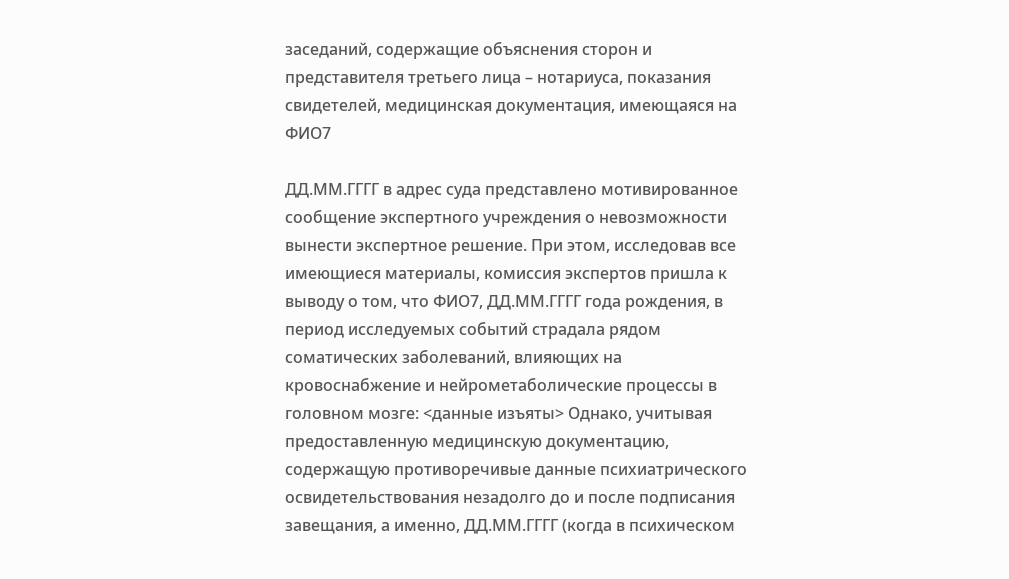заседаний, содержащие объяснения сторон и представителя третьего лица – нотариуса, показания свидетелей, медицинская документация, имеющаяся на ФИО7

ДД.ММ.ГГГГ в адрес суда представлено мотивированное сообщение экспертного учреждения о невозможности вынести экспертное решение. При этом, исследовав все имеющиеся материалы, комиссия экспертов пришла к выводу о том, что ФИО7, ДД.ММ.ГГГГ года рождения, в период исследуемых событий страдала рядом соматических заболеваний, влияющих на кровоснабжение и нейрометаболические процессы в головном мозге: <данные изъяты> Однако, учитывая предоставленную медицинскую документацию, содержащую противоречивые данные психиатрического освидетельствования незадолго до и после подписания завещания, а именно, ДД.ММ.ГГГГ (когда в психическом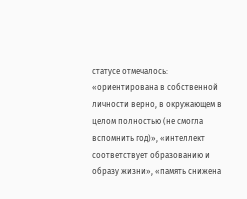статусе отмечалось: «ориентирована в собственной личности верно, в окружающем в целом полностью (не смогла вспомнить год)», «интеллект соответствует образованию и образу жизни», «память снижена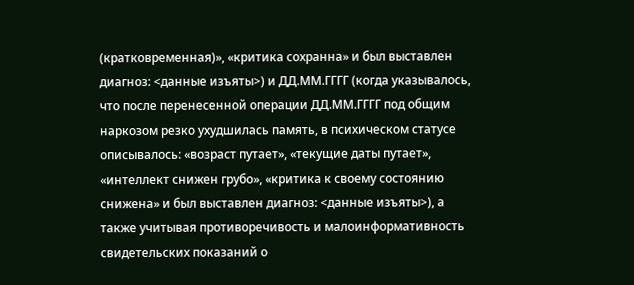(кратковременная)», «критика сохранна» и был выставлен диагноз: <данные изъяты>) и ДД.ММ.ГГГГ (когда указывалось, что после перенесенной операции ДД.ММ.ГГГГ под общим наркозом резко ухудшилась память, в психическом статусе описывалось: «возраст путает», «текущие даты путает», «интеллект снижен грубо», «критика к своему состоянию снижена» и был выставлен диагноз: <данные изъяты>), а также учитывая противоречивость и малоинформативность свидетельских показаний о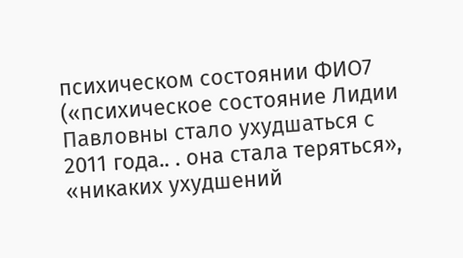психическом состоянии ФИО7 («психическое состояние Лидии Павловны стало ухудшаться с 2011 года.. . она стала теряться», «никаких ухудшений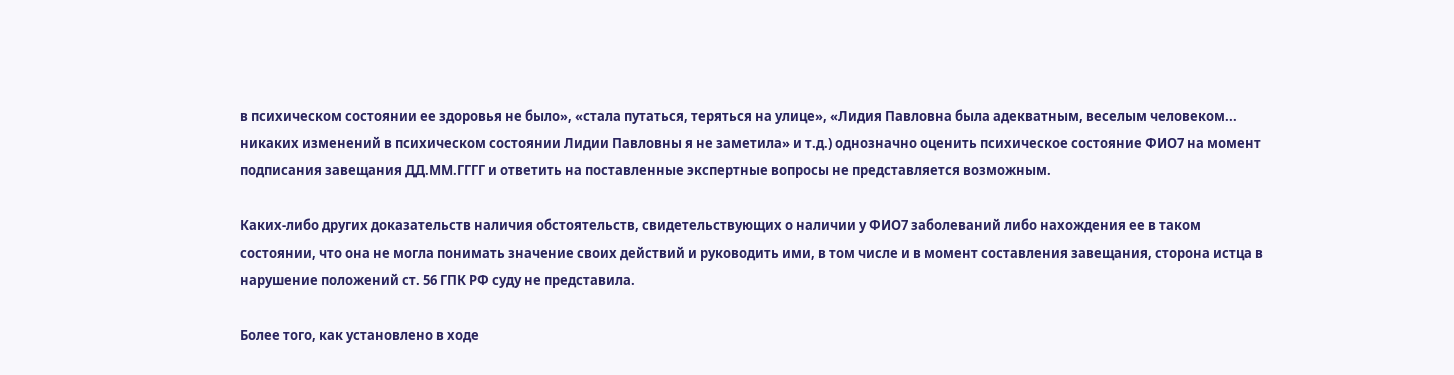в психическом состоянии ее здоровья не было», «стала путаться, теряться на улице», «Лидия Павловна была адекватным, веселым человеком... никаких изменений в психическом состоянии Лидии Павловны я не заметила» и т.д.) однозначно оценить психическое состояние ФИО7 на момент подписания завещания ДД.ММ.ГГГГ и ответить на поставленные экспертные вопросы не представляется возможным.

Каких-либо других доказательств наличия обстоятельств, свидетельствующих о наличии у ФИО7 заболеваний либо нахождения ее в таком состоянии, что она не могла понимать значение своих действий и руководить ими, в том числе и в момент составления завещания, сторона истца в нарушение положений ст. 56 ГПК РФ суду не представила.

Более того, как установлено в ходе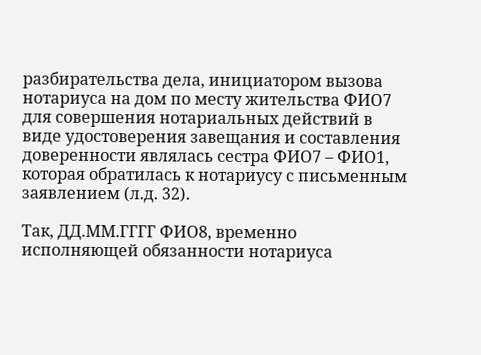разбирательства дела, инициатором вызова нотариуса на дом по месту жительства ФИО7 для совершения нотариальных действий в виде удостоверения завещания и составления доверенности являлась сестра ФИО7 – ФИО1, которая обратилась к нотариусу с письменным заявлением (л.д. 32).

Так, ДД.ММ.ГГГГ ФИО8, временно исполняющей обязанности нотариуса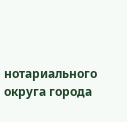нотариального округа города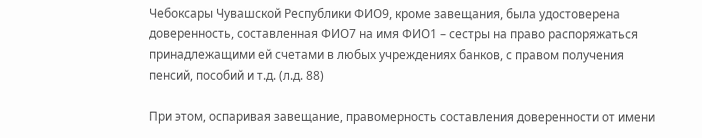Чебоксары Чувашской Республики ФИО9, кроме завещания, была удостоверена доверенность, составленная ФИО7 на имя ФИО1 – сестры на право распоряжаться принадлежащими ей счетами в любых учреждениях банков, с правом получения пенсий, пособий и т.д. (л.д. 88)

При этом, оспаривая завещание, правомерность составления доверенности от имени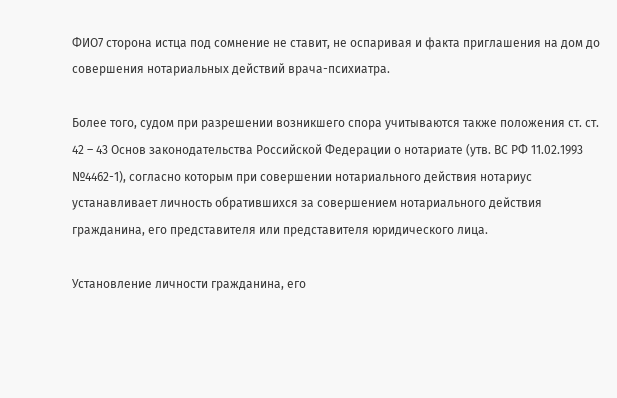ФИО7 сторона истца под сомнение не ставит, не оспаривая и факта приглашения на дом до совершения нотариальных действий врача-психиатра.

Более того, судом при разрешении возникшего спора учитываются также положения ст. ст. 42 – 43 Основ законодательства Российской Федерации о нотариате (утв. ВС РФ 11.02.1993 №4462-1), согласно которым при совершении нотариального действия нотариус устанавливает личность обратившихся за совершением нотариального действия гражданина, его представителя или представителя юридического лица.

Установление личности гражданина, его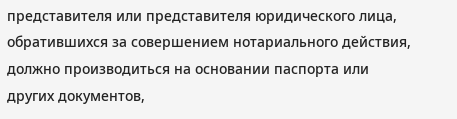представителя или представителя юридического лица, обратившихся за совершением нотариального действия, должно производиться на основании паспорта или других документов,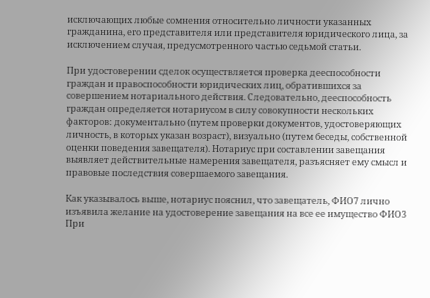исключающих любые сомнения относительно личности указанных гражданина, его представителя или представителя юридического лица, за исключением случая, предусмотренного частью седьмой статьи.

При удостоверении сделок осуществляется проверка дееспособности граждан и правоспособности юридических лиц, обратившихся за совершением нотариального действия. Следовательно, дееспособность граждан определяется нотариусом в силу совокупности нескольких факторов: документально (путем проверки документов, удостоверяющих личность, в которых указан возраст), визуально (путем беседы, собственной оценки поведения завещателя). Нотариус при составлении завещания выявляет действительные намерения завещателя, разъясняет ему смысл и правовые последствия совершаемого завещания.

Как указывалось выше, нотариус пояснил, что завещатель, ФИО7 лично изъявила желание на удостоверение завещания на все ее имущество ФИО3 При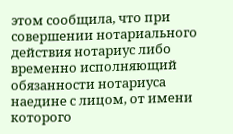этом сообщила, что при совершении нотариального действия нотариус либо временно исполняющий обязанности нотариуса наедине с лицом, от имени которого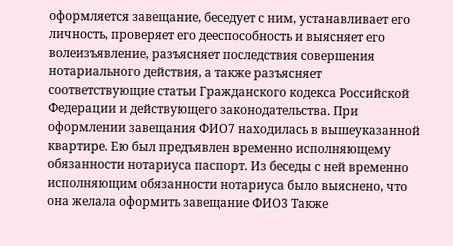оформляется завещание, беседует с ним, устанавливает его личность, проверяет его дееспособность и выясняет его волеизъявление, разъясняет последствия совершения нотариального действия, а также разъясняет соответствующие статьи Гражданского кодекса Российской Федерации и действующего законодательства. При оформлении завещания ФИО7 находилась в вышеуказанной квартире. Ею был предъявлен временно исполняющему обязанности нотариуса паспорт. Из беседы с ней временно исполняющим обязанности нотариуса было выяснено, что она желала оформить завещание ФИО3 Также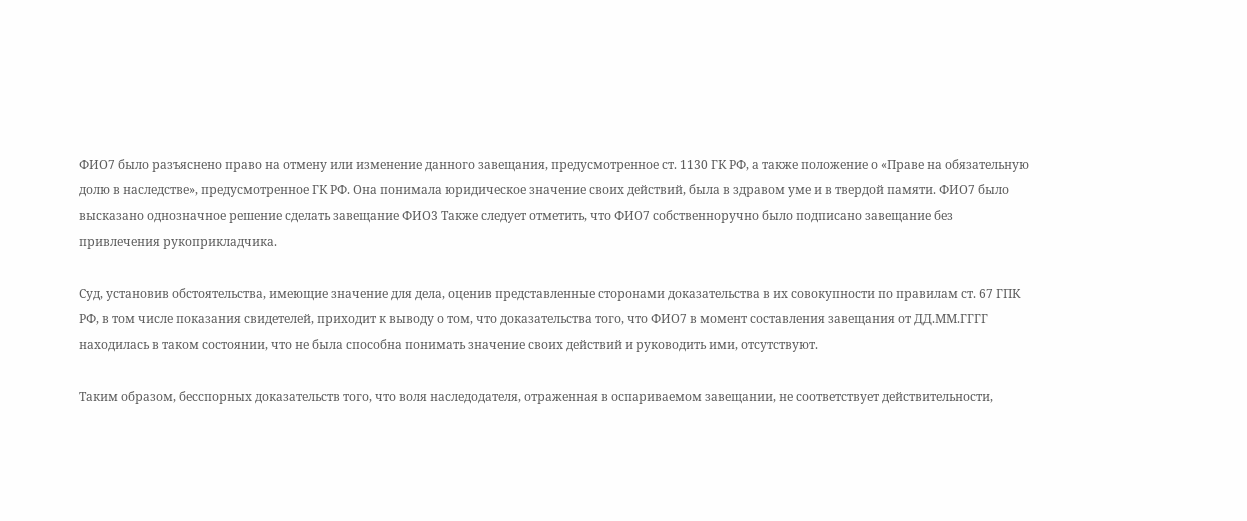ФИО7 было разъяснено право на отмену или изменение данного завещания, предусмотренное ст. 1130 ГК РФ, а также положение о «Праве на обязательную долю в наследстве», предусмотренное ГК РФ. Она понимала юридическое значение своих действий, была в здравом уме и в твердой памяти. ФИО7 было высказано однозначное решение сделать завещание ФИО3 Также следует отметить, что ФИО7 собственноручно было подписано завещание без привлечения рукоприкладчика.

Суд, установив обстоятельства, имеющие значение для дела, оценив представленные сторонами доказательства в их совокупности по правилам ст. 67 ГПК РФ, в том числе показания свидетелей, приходит к выводу о том, что доказательства того, что ФИО7 в момент составления завещания от ДД.ММ.ГГГГ находилась в таком состоянии, что не была способна понимать значение своих действий и руководить ими, отсутствуют.

Таким образом, бесспорных доказательств того, что воля наследодателя, отраженная в оспариваемом завещании, не соответствует действительности,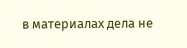в материалах дела не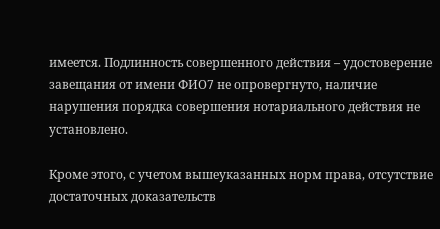имеется. Подлинность совершенного действия – удостоверение завещания от имени ФИО7 не опровергнуто, наличие нарушения порядка совершения нотариального действия не установлено.

Кроме этого, с учетом вышеуказанных норм права, отсутствие достаточных доказательств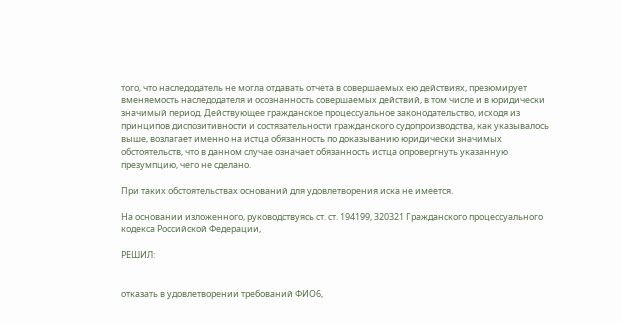того, что наследодатель не могла отдавать отчета в совершаемых ею действиях, презюмирует вменяемость наследодателя и осознанность совершаемых действий, в том числе и в юридически значимый период. Действующее гражданское процессуальное законодательство, исходя из принципов диспозитивности и состязательности гражданского судопроизводства, как указывалось выше, возлагает именно на истца обязанность по доказыванию юридически значимых обстоятельств, что в данном случае означает обязанность истца опровергнуть указанную презумпцию, чего не сделано.

При таких обстоятельствах оснований для удовлетворения иска не имеется.

На основании изложенного, руководствуясь ст. ст. 194199, 320321 Гражданского процессуального кодекса Российской Федерации,

РЕШИЛ:


отказать в удовлетворении требований ФИО6,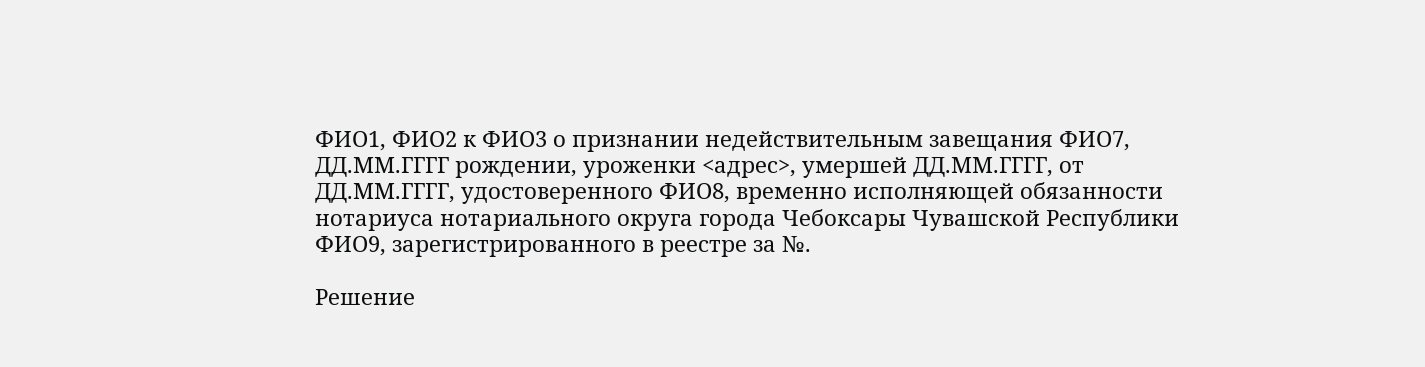ФИО1, ФИО2 к ФИО3 о признании недействительным завещания ФИО7, ДД.ММ.ГГГГ рождении, уроженки <адрес>, умершей ДД.ММ.ГГГГ, от ДД.ММ.ГГГГ, удостоверенного ФИО8, временно исполняющей обязанности нотариуса нотариального округа города Чебоксары Чувашской Республики ФИО9, зарегистрированного в реестре за №.

Решение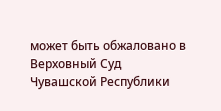может быть обжаловано в Верховный Суд Чувашской Республики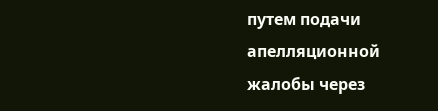путем подачи апелляционной жалобы через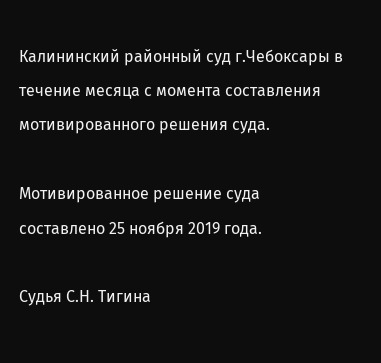Калининский районный суд г.Чебоксары в течение месяца с момента составления мотивированного решения суда.

Мотивированное решение суда составлено 25 ноября 2019 года.

Судья С.Н. Тигина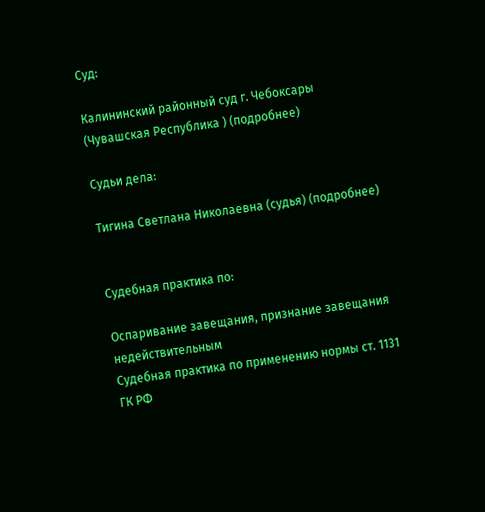Суд:

Калининский районный суд г. Чебоксары (Чувашская Республика ) (подробнее)

Судьи дела:

Тигина Светлана Николаевна (судья) (подробнее)


Судебная практика по:

Оспаривание завещания, признание завещания недействительным
Судебная практика по применению нормы ст. 1131 ГК РФ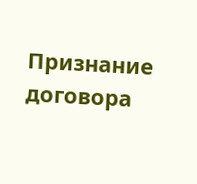Признание договора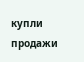купли продажи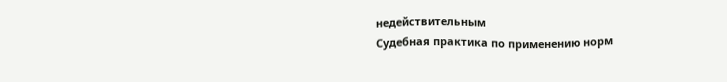недействительным
Судебная практика по применению норм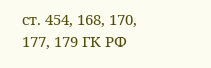ст. 454, 168, 170, 177, 179 ГК РФ